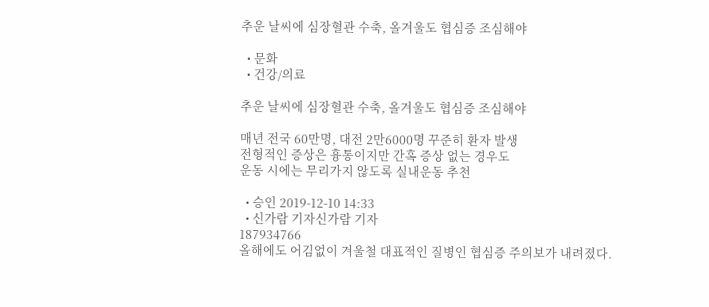추운 날씨에 심장혈관 수축, 올겨울도 협심증 조심해야

  • 문화
  • 건강/의료

추운 날씨에 심장혈관 수축, 올겨울도 협심증 조심해야

매년 전국 60만명, 대전 2만6000명 꾸준히 환자 발생
전형적인 증상은 흉통이지만 간혹 증상 없는 경우도
운동 시에는 무리가지 않도록 실내운동 추천

  • 승인 2019-12-10 14:33
  • 신가람 기자신가람 기자
187934766
올해에도 어김없이 겨울철 대표적인 질병인 협심증 주의보가 내려졌다.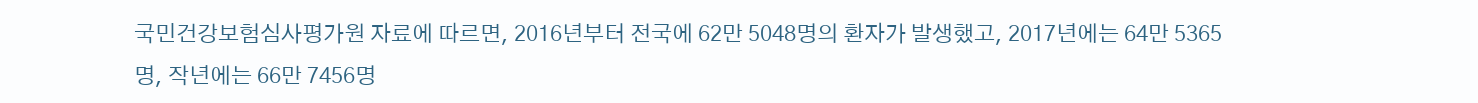국민건강보험심사평가원 자료에 따르면, 2016년부터 전국에 62만 5048명의 환자가 발생했고, 2017년에는 64만 5365명, 작년에는 66만 7456명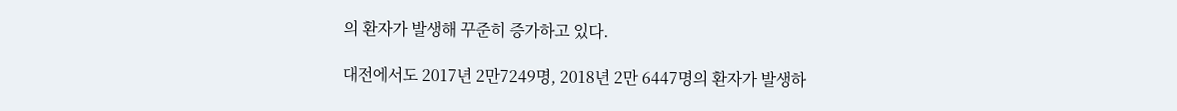의 환자가 발생해 꾸준히 증가하고 있다.

대전에서도 2017년 2만7249명, 2018년 2만 6447명의 환자가 발생하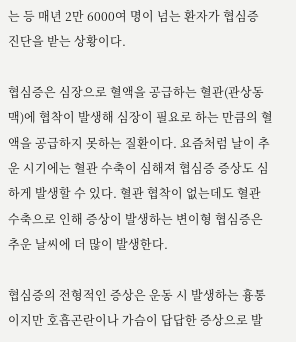는 등 매년 2만 6000여 명이 넘는 환자가 협심증 진단을 받는 상황이다.

협심증은 심장으로 혈액을 공급하는 혈관(관상동맥)에 협착이 발생해 심장이 필요로 하는 만큼의 혈액을 공급하지 못하는 질환이다. 요즘처럼 날이 추운 시기에는 혈관 수축이 심해져 협심증 증상도 심하게 발생할 수 있다. 혈관 협착이 없는데도 혈관 수축으로 인해 증상이 발생하는 변이형 협심증은 추운 날씨에 더 많이 발생한다.

협심증의 전형적인 증상은 운동 시 발생하는 흉통이지만 호흡곤란이나 가슴이 답답한 증상으로 발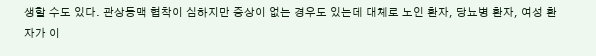생할 수도 있다. 관상동맥 협착이 심하지만 증상이 없는 경우도 있는데 대체로 노인 환자, 당뇨병 환자, 여성 환자가 이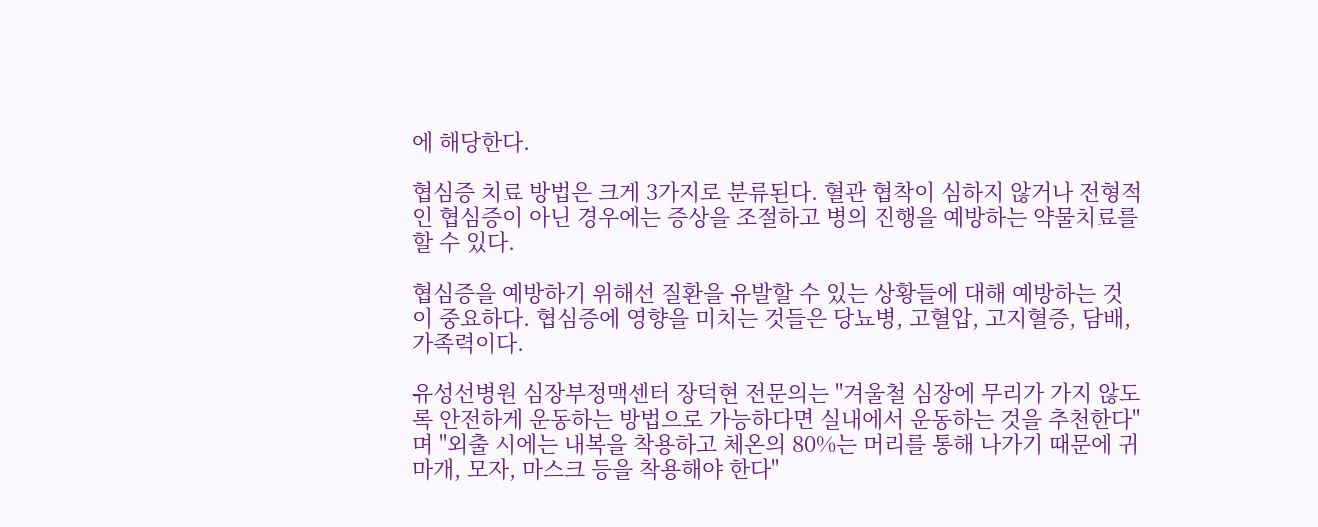에 해당한다.

협심증 치료 방법은 크게 3가지로 분류된다. 혈관 협착이 심하지 않거나 전형적인 협심증이 아닌 경우에는 증상을 조절하고 병의 진행을 예방하는 약물치료를 할 수 있다.

협심증을 예방하기 위해선 질환을 유발할 수 있는 상황들에 대해 예방하는 것이 중요하다. 협심증에 영향을 미치는 것들은 당뇨병, 고혈압, 고지혈증, 담배, 가족력이다.

유성선병원 심장부정맥센터 장덕현 전문의는 "겨울철 심장에 무리가 가지 않도록 안전하게 운동하는 방법으로 가능하다면 실내에서 운동하는 것을 추천한다"며 "외출 시에는 내복을 착용하고 체온의 80%는 머리를 통해 나가기 때문에 귀마개, 모자, 마스크 등을 착용해야 한다"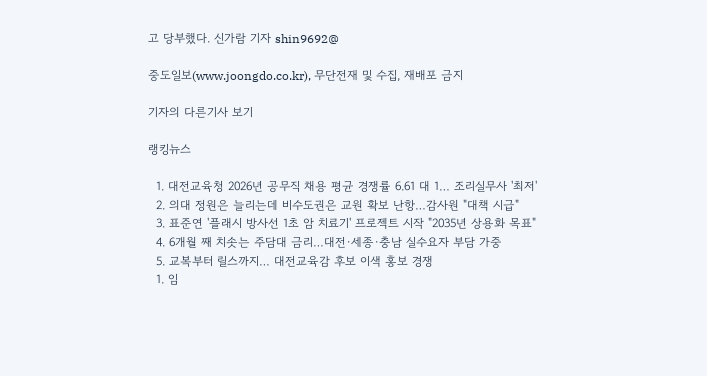고 당부했다. 신가람 기자 shin9692@

중도일보(www.joongdo.co.kr), 무단전재 및 수집, 재배포 금지

기자의 다른기사 보기

랭킹뉴스

  1. 대전교육청 2026년 공무직 채용 평균 경쟁률 6.61 대 1… 조리실무사 '최저'
  2. 의대 정원은 늘리는데 비수도권은 교원 확보 난항…감사원 "대책 시급"
  3. 표준연 '플래시 방사선 1초 암 치료기' 프로젝트 시작 "2035년 상용화 목표"
  4. 6개월 째 치솟는 주담대 금리…대전·세종·충남 실수요자 부담 가중
  5. 교복부터 릴스까지… 대전교육감 후보 이색 홍보 경쟁
  1. 임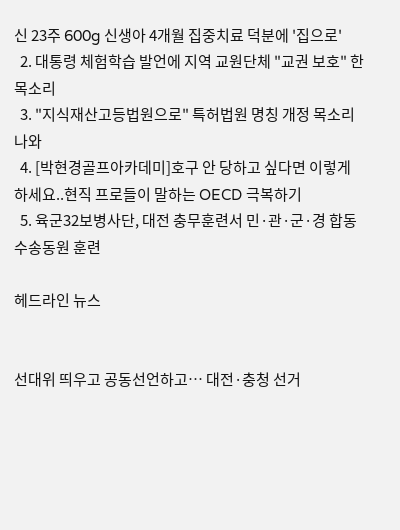신 23주 600g 신생아 4개월 집중치료 덕분에 '집으로'
  2. 대통령 체험학습 발언에 지역 교원단체 "교권 보호" 한목소리
  3. "지식재산고등법원으로" 특허법원 명칭 개정 목소리 나와
  4. [박현경골프아카데미]호구 안 당하고 싶다면 이렇게 하세요..현직 프로들이 말하는 OECD 극복하기
  5. 육군32보병사단, 대전 충무훈련서 민·관·군·경 합동 수송동원 훈련

헤드라인 뉴스


선대위 띄우고 공동선언하고… 대전·충청 선거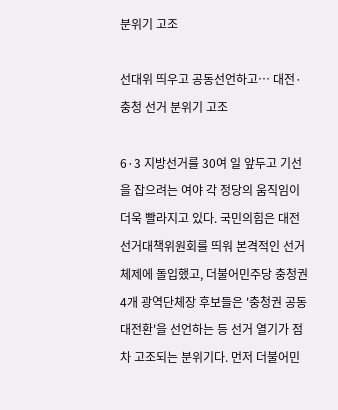분위기 고조

선대위 띄우고 공동선언하고… 대전·충청 선거 분위기 고조

6·3 지방선거를 30여 일 앞두고 기선을 잡으려는 여야 각 정당의 움직임이 더욱 빨라지고 있다. 국민의힘은 대전 선거대책위원회를 띄워 본격적인 선거 체제에 돌입했고, 더불어민주당 충청권 4개 광역단체장 후보들은 '충청권 공동대전환'을 선언하는 등 선거 열기가 점차 고조되는 분위기다. 먼저 더불어민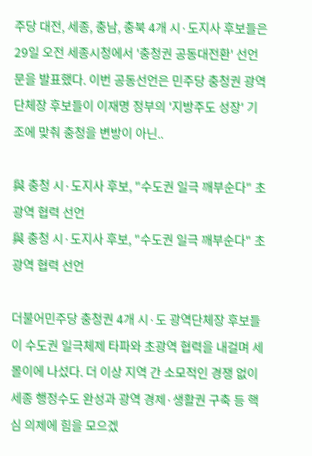주당 대전, 세종, 충남, 충북 4개 시·도지사 후보들은 29일 오전 세종시청에서 '충청권 공동대전환' 선언문을 발표했다. 이번 공동선언은 민주당 충청권 광역단체장 후보들이 이재명 정부의 '지방주도 성장' 기조에 맞춰 충청을 변방이 아닌..

與 충청 시·도지사 후보, "수도권 일극 깨부순다" 초광역 협력 선언
與 충청 시·도지사 후보, "수도권 일극 깨부순다" 초광역 협력 선언

더불어민주당 충청권 4개 시·도 광역단체장 후보들이 수도권 일극체제 타파와 초광역 협력을 내걸며 세몰이에 나섰다. 더 이상 지역 간 소모적인 경쟁 없이 세종 행정수도 완성과 광역 경제·생활권 구축 등 핵심 의제에 힘을 모으겠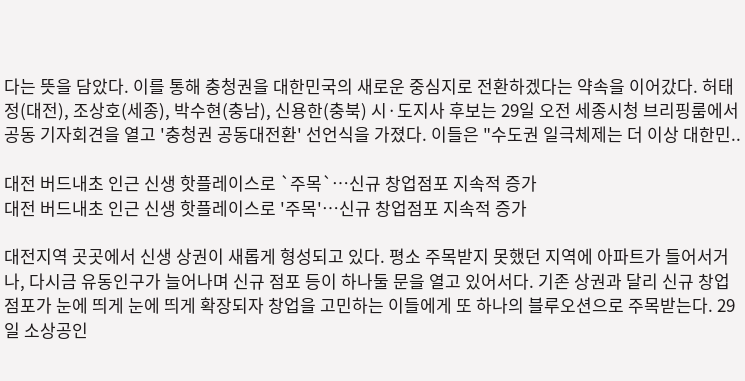다는 뜻을 담았다. 이를 통해 충청권을 대한민국의 새로운 중심지로 전환하겠다는 약속을 이어갔다. 허태정(대전), 조상호(세종), 박수현(충남), 신용한(충북) 시·도지사 후보는 29일 오전 세종시청 브리핑룸에서 공동 기자회견을 열고 '충청권 공동대전환' 선언식을 가졌다. 이들은 "수도권 일극체제는 더 이상 대한민..

대전 버드내초 인근 신생 핫플레이스로 `주목`…신규 창업점포 지속적 증가
대전 버드내초 인근 신생 핫플레이스로 '주목'…신규 창업점포 지속적 증가

대전지역 곳곳에서 신생 상권이 새롭게 형성되고 있다. 평소 주목받지 못했던 지역에 아파트가 들어서거나, 다시금 유동인구가 늘어나며 신규 점포 등이 하나둘 문을 열고 있어서다. 기존 상권과 달리 신규 창업 점포가 눈에 띄게 눈에 띄게 확장되자 창업을 고민하는 이들에게 또 하나의 블루오션으로 주목받는다. 29일 소상공인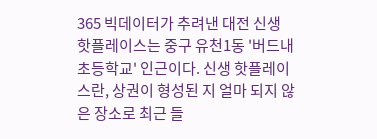365 빅데이터가 추려낸 대전 신생 핫플레이스는 중구 유천1동 '버드내초등학교' 인근이다. 신생 핫플레이스란, 상권이 형성된 지 얼마 되지 않은 장소로 최근 들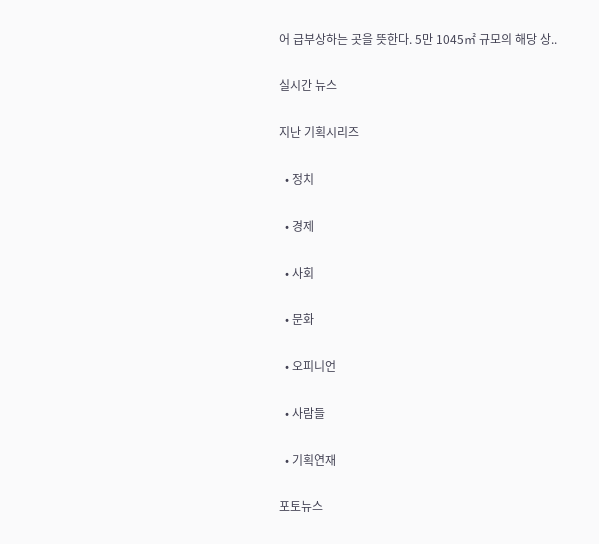어 급부상하는 곳을 뜻한다. 5만 1045㎡ 규모의 해당 상..

실시간 뉴스

지난 기획시리즈

  • 정치

  • 경제

  • 사회

  • 문화

  • 오피니언

  • 사람들

  • 기획연재

포토뉴스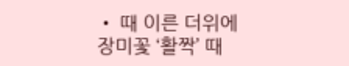• 때 이른 더위에 장미꽃 ‘활짝’ 때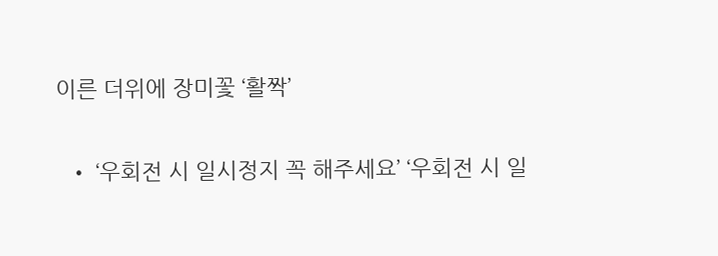이른 더위에 장미꽃 ‘활짝’

  • ‘우회전 시 일시정지 꼭 해주세요’ ‘우회전 시 일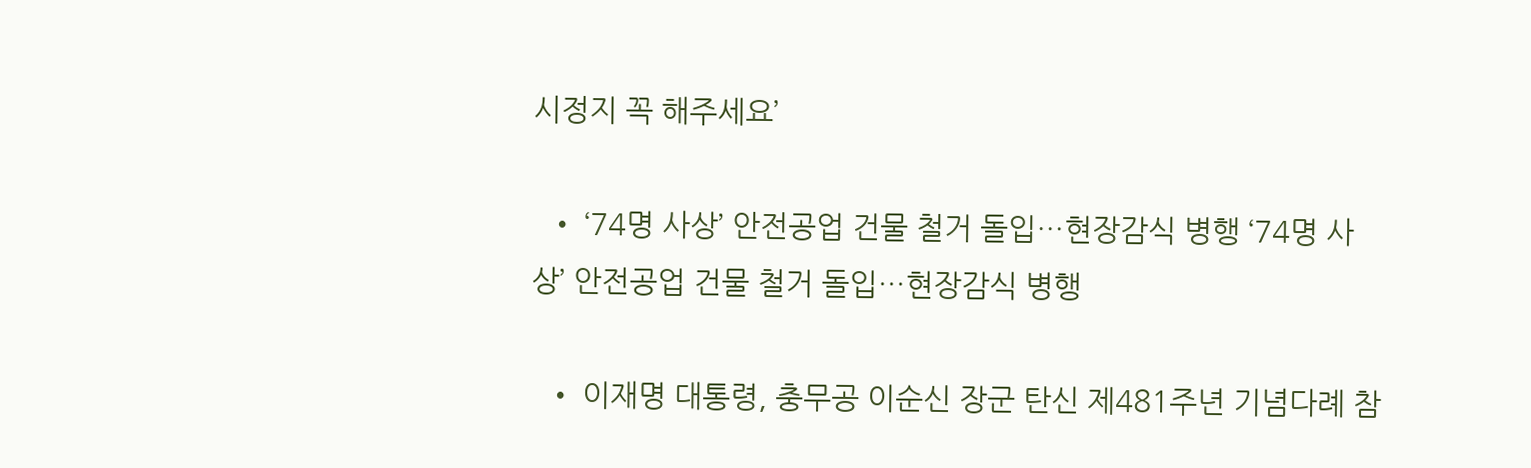시정지 꼭 해주세요’

  • ‘74명 사상’ 안전공업 건물 철거 돌입…현장감식 병행 ‘74명 사상’ 안전공업 건물 철거 돌입…현장감식 병행

  • 이재명 대통령, 충무공 이순신 장군 탄신 제481주년 기념다례 참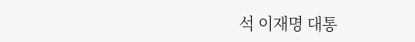석 이재명 대통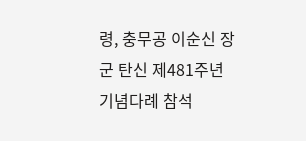령, 충무공 이순신 장군 탄신 제481주년 기념다례 참석